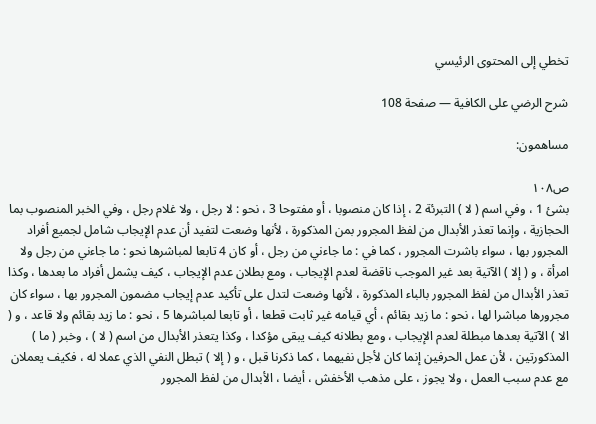تخطي إلى المحتوى الرئيسي

شرح الرضي على الكافية — صفحة 108

مساهمون:

ص١٠٨
بشئ 1 ، وفي اسم ( لا ) التبرئة 2 ، إذا كان منصوبا ، أو مفتوحا 3 ، نحو : لا رجل ، ولا غلام رجل ، وفي الخبر المنصوب بما الحجازية ، وإنما تعذر الأبدال من لفظ المجرور بمن المذكورة ، لأنها وضعت لتفيد أن عدم الإيجاب شامل لجميع أفراد المجرور بها ، سواء باشرت المجرور ، كما في : ما جاءني من رجل ، أو كان 4 تابعا لمباشرها نحو : ما جاءني من رجل ولا امرأة ، و ( إلا ) الآتية بعد غير الموجب ناقضة لعدم الإيجاب ، ومع بطلان عدم الإيجاب ، كيف يشمل أفراد ما بعدها ، وكذا تعذر الأبدال من لفظ المجرور بالباء المذكورة ، لأنها وضعت لتدل على تأكيد عدم إيجاب مضمون المجرور بها ، سواء كان مجرورها مباشرا لها ، نحو : ما زيد بقائم ، أي قيامه غير ثابت قطعا ، أو تابعا لمباشرها 5 ، نحو : ما زيد بقائم ولا قاعد ، و ( الا ) الآتية بعدها مبطلة لعدم الإيجاب ، ومع بطلانه كيف يبقى مؤكدا ، وكذا يتعذر الأبدال من اسم ( لا ) ، وخبر ( ما ) المذكورتين ، لأن عمل الحرفين إنما كان لأجل نفيهما ، كما ذكرنا قبل ، و ( إلا ) تبطل النفي الذي عملا له ، فكيف يعملان مع عدم سبب العمل ، ولا يجوز ، على مذهب الأخفش ، أيضا ، الأبدال من لفظ المجرور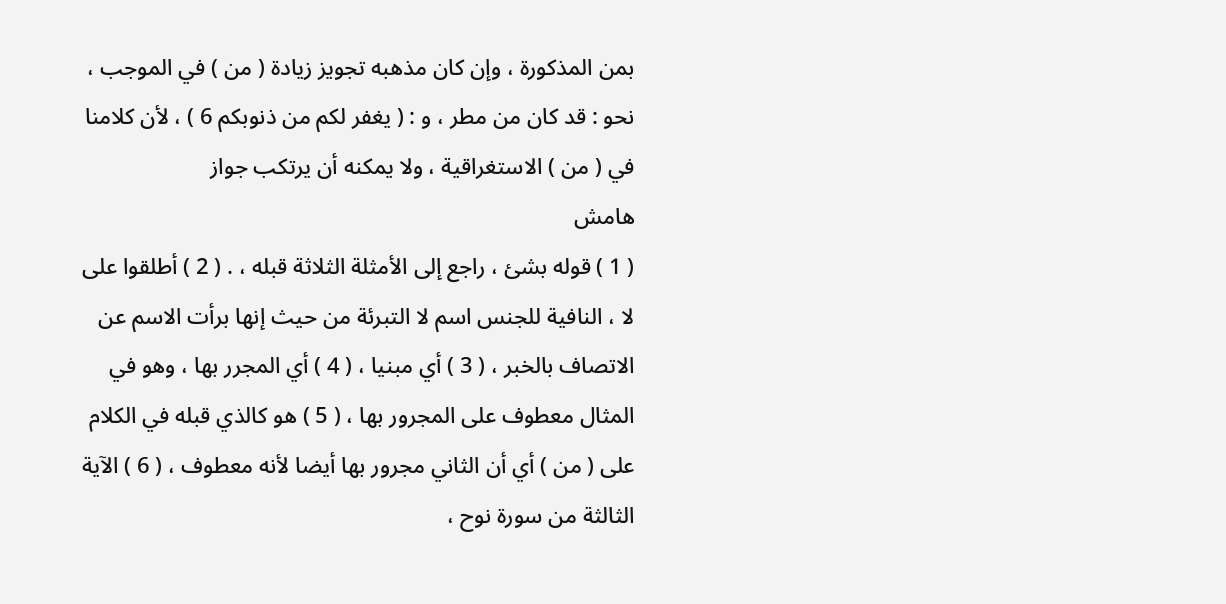بمن المذكورة ، وإن كان مذهبه تجويز زيادة ( من ) في الموجب ، نحو : قد كان من مطر ، و : ( يغفر لكم من ذنوبكم 6 ) ، لأن كلامنا في ( من ) الاستغراقية ، ولا يمكنه أن يرتكب جواز
هامش
( 1 ) قوله بشئ ، راجع إلى الأمثلة الثلاثة قبله ، . ( 2 ) أطلقوا على لا ، النافية للجنس اسم لا التبرئة من حيث إنها برأت الاسم عن الاتصاف بالخبر ، ( 3 ) أي مبنيا ، ( 4 ) أي المجرر بها ، وهو في المثال معطوف على المجرور بها ، ( 5 ) هو كالذي قبله في الكلام على ( من ) أي أن الثاني مجرور بها أيضا لأنه معطوف ، ( 6 ) الآية الثالثة من سورة نوح ،